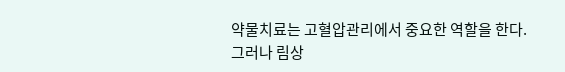약물치료는 고혈압관리에서 중요한 역할을 한다. 그러나 림상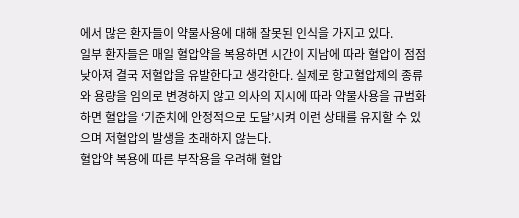에서 많은 환자들이 약물사용에 대해 잘못된 인식을 가지고 있다.
일부 환자들은 매일 혈압약을 복용하면 시간이 지남에 따라 혈압이 점점 낮아져 결국 저혈압을 유발한다고 생각한다. 실제로 항고혈압제의 종류와 용량을 임의로 변경하지 않고 의사의 지시에 따라 약물사용을 규범화하면 혈압을 ‘기준치에 안정적으로 도달’시켜 이런 상태를 유지할 수 있으며 저혈압의 발생을 초래하지 않는다.
혈압약 복용에 따른 부작용을 우려해 혈압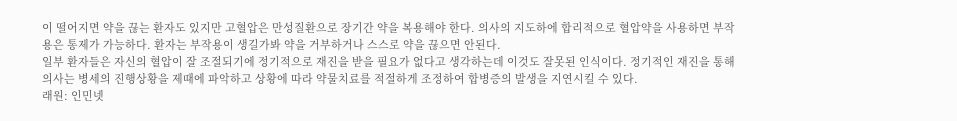이 떨어지면 약을 끊는 환자도 있지만 고혈압은 만성질환으로 장기간 약을 복용해야 한다. 의사의 지도하에 합리적으로 혈압약을 사용하면 부작용은 통제가 가능하다. 환자는 부작용이 생길가봐 약을 거부하거나 스스로 약을 끊으면 안된다.
일부 환자들은 자신의 혈압이 잘 조절되기에 정기적으로 재진을 받을 필요가 없다고 생각하는데 이것도 잘못된 인식이다. 정기적인 재진을 통해 의사는 병세의 진행상황을 제때에 파악하고 상황에 따라 약물치료를 적절하게 조정하여 합병증의 발생을 지연시킬 수 있다.
래원: 인민넷